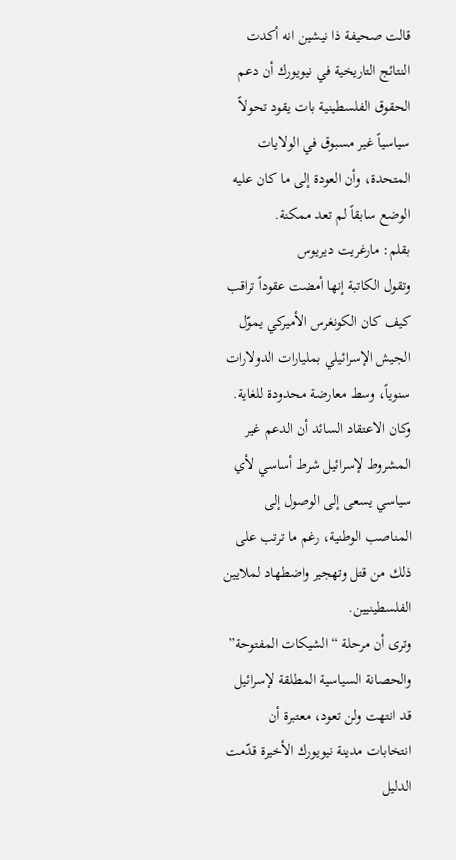قالت صحيفة ذا نيشين انه أكدت النتائج التاريخية في نيويورك أن دعم الحقوق الفلسطينية بات يقود تحولاً سياسياً غير مسبوق في الولايات المتحدة، وأن العودة إلى ما كان عليه الوضع سابقاً لم تعد ممكنة.
بقلم: مارغريت ديريوس
وتقول الكاتبة إنها أمضت عقوداً تراقب كيف كان الكونغرس الأميركي يموّل الجيش الإسرائيلي بمليارات الدولارات سنوياً، وسط معارضة محدودة للغاية. وكان الاعتقاد السائد أن الدعم غير المشروط لإسرائيل شرط أساسي لأي سياسي يسعى إلى الوصول إلى المناصب الوطنية، رغم ما ترتب على ذلك من قتل وتهجير واضطهاد لملايين الفلسطينيين.
وترى أن مرحلة “الشيكات المفتوحة” والحصانة السياسية المطلقة لإسرائيل قد انتهت ولن تعود، معتبرة أن انتخابات مدينة نيويورك الأخيرة قدّمت الدليل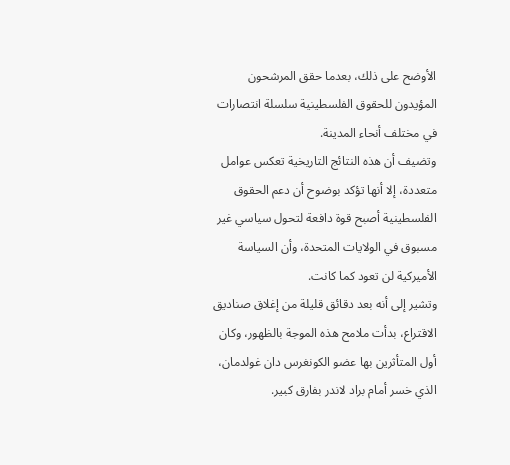الأوضح على ذلك، بعدما حقق المرشحون المؤيدون للحقوق الفلسطينية سلسلة انتصارات في مختلف أنحاء المدينة.
وتضيف أن هذه النتائج التاريخية تعكس عوامل متعددة، إلا أنها تؤكد بوضوح أن دعم الحقوق الفلسطينية أصبح قوة دافعة لتحول سياسي غير مسبوق في الولايات المتحدة، وأن السياسة الأميركية لن تعود كما كانت.
وتشير إلى أنه بعد دقائق قليلة من إغلاق صناديق الاقتراع، بدأت ملامح هذه الموجة بالظهور، وكان أول المتأثرين بها عضو الكونغرس دان غولدمان، الذي خسر أمام براد لاندر بفارق كبير.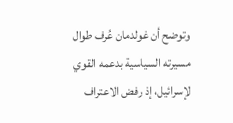وتوضح أن غولدمان عُرف طوال مسيرته السياسية بدعمه القوي لإسرائيل، إذ رفض الاعتراف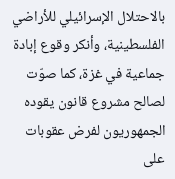بالاحتلال الإسرائيلي للأراضي الفلسطينية، وأنكر وقوع إبادة جماعية في غزة، كما صوّت لصالح مشروع قانون يقوده الجمهوريون لفرض عقوبات على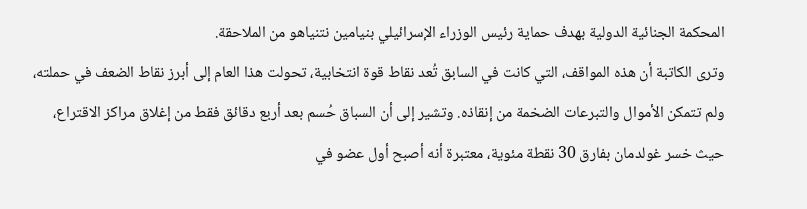المحكمة الجنائية الدولية بهدف حماية رئيس الوزراء الإسرائيلي بنيامين نتنياهو من الملاحقة.
وترى الكاتبة أن هذه المواقف، التي كانت في السابق تُعد نقاط قوة انتخابية، تحولت هذا العام إلى أبرز نقاط الضعف في حملته، ولم تتمكن الأموال والتبرعات الضخمة من إنقاذه. وتشير إلى أن السباق حُسم بعد أربع دقائق فقط من إغلاق مراكز الاقتراع، حيث خسر غولدمان بفارق 30 نقطة مئوية، معتبرة أنه أصبح أول عضو في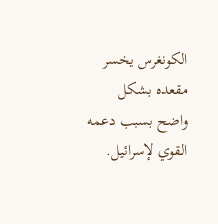الكونغرس يخسر مقعده بشكل واضح بسبب دعمه القوي لإسرائيل.